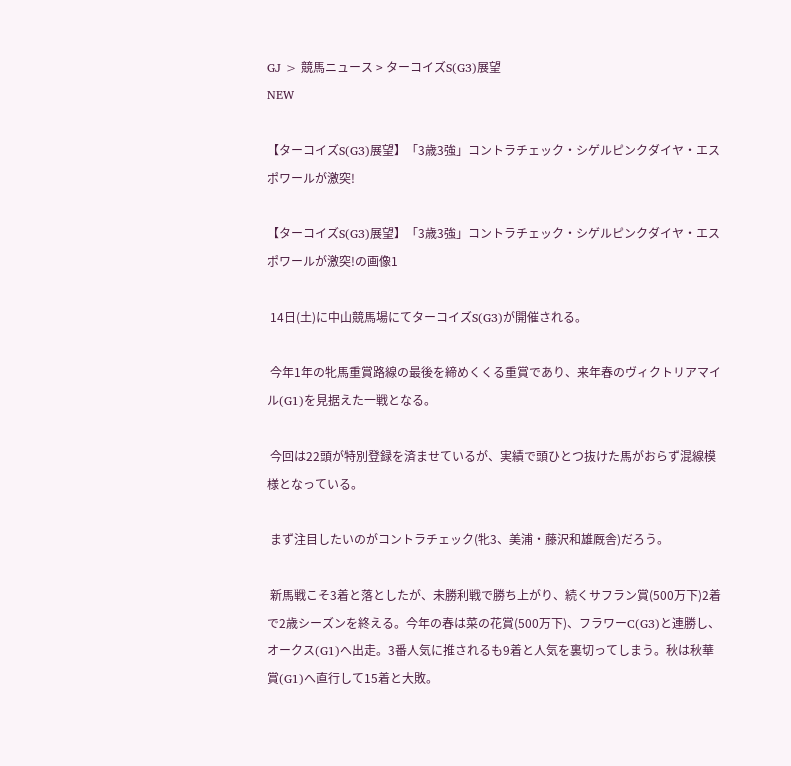GJ > 競馬ニュース > ターコイズS(G3)展望
NEW

【ターコイズS(G3)展望】「3歳3強」コントラチェック・シゲルピンクダイヤ・エスポワールが激突!

【ターコイズS(G3)展望】「3歳3強」コントラチェック・シゲルピンクダイヤ・エスポワールが激突!の画像1

 14日(土)に中山競馬場にてターコイズS(G3)が開催される。

 今年1年の牝馬重賞路線の最後を締めくくる重賞であり、来年春のヴィクトリアマイル(G1)を見据えた一戦となる。

 今回は22頭が特別登録を済ませているが、実績で頭ひとつ抜けた馬がおらず混線模様となっている。

 まず注目したいのがコントラチェック(牝3、美浦・藤沢和雄厩舎)だろう。

 新馬戦こそ3着と落としたが、未勝利戦で勝ち上がり、続くサフラン賞(500万下)2着で2歳シーズンを終える。今年の春は菜の花賞(500万下)、フラワーC(G3)と連勝し、オークス(G1)へ出走。3番人気に推されるも9着と人気を裏切ってしまう。秋は秋華賞(G1)へ直行して15着と大敗。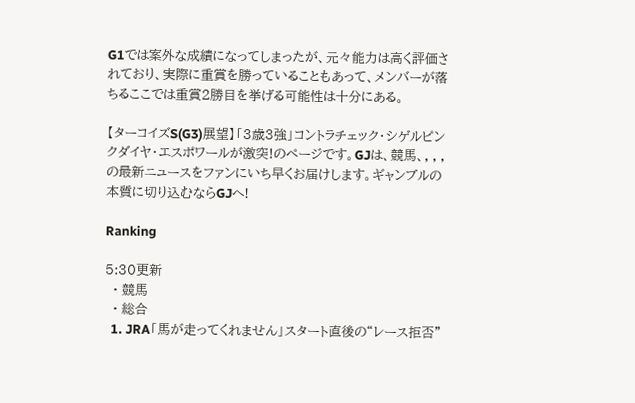G1では案外な成績になってしまったが、元々能力は高く評価されており、実際に重賞を勝っていることもあって、メンバーが落ちるここでは重賞2勝目を挙げる可能性は十分にある。

【ターコイズS(G3)展望】「3歳3強」コントラチェック・シゲルピンクダイヤ・エスポワールが激突!のページです。GJは、競馬、, , , の最新ニュースをファンにいち早くお届けします。ギャンブルの本質に切り込むならGJへ!

Ranking

5:30更新
  • 競馬
  • 総合
  1. JRA「馬が走ってくれません」スタート直後の“レース拒否”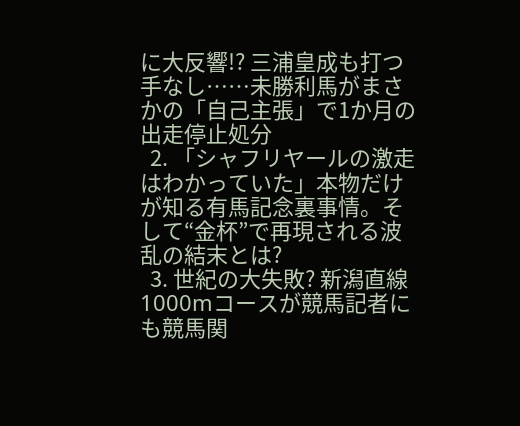に大反響!? 三浦皇成も打つ手なし……未勝利馬がまさかの「自己主張」で1か月の出走停止処分
  2. 「シャフリヤールの激走はわかっていた」本物だけが知る有馬記念裏事情。そして“金杯”で再現される波乱の結末とは?
  3. 世紀の大失敗? 新潟直線1000mコースが競馬記者にも競馬関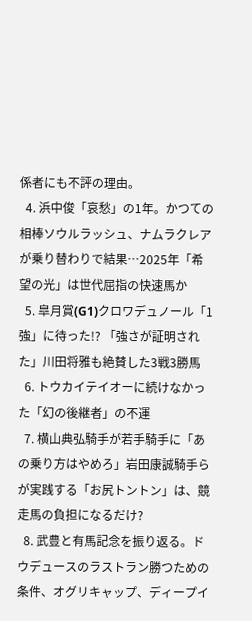係者にも不評の理由。
  4. 浜中俊「哀愁」の1年。かつての相棒ソウルラッシュ、ナムラクレアが乗り替わりで結果…2025年「希望の光」は世代屈指の快速馬か
  5. 皐月賞(G1)クロワデュノール「1強」に待った!? 「強さが証明された」川田将雅も絶賛した3戦3勝馬
  6. トウカイテイオーに続けなかった「幻の後継者」の不運
  7. 横山典弘騎手が若手騎手に「あの乗り方はやめろ」岩田康誠騎手らが実践する「お尻トントン」は、競走馬の負担になるだけ?
  8. 武豊と有馬記念を振り返る。ドウデュースのラストラン勝つための条件、オグリキャップ、ディープイ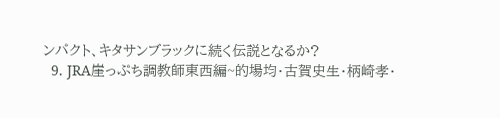ンパクト、キタサンブラックに続く伝説となるか?
  9. JRA崖っぷち調教師東西編~的場均・古賀史生・柄崎孝・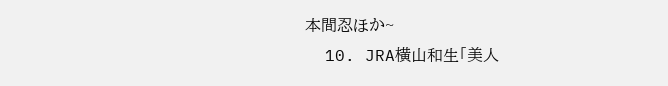本間忍ほか~
  10. JRA横山和生「美人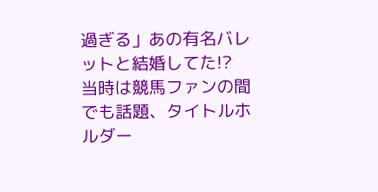過ぎる」あの有名バレットと結婚してた!? 当時は競馬ファンの間でも話題、タイトルホルダー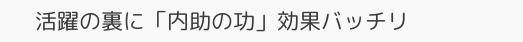活躍の裏に「内助の功」効果バッチリ